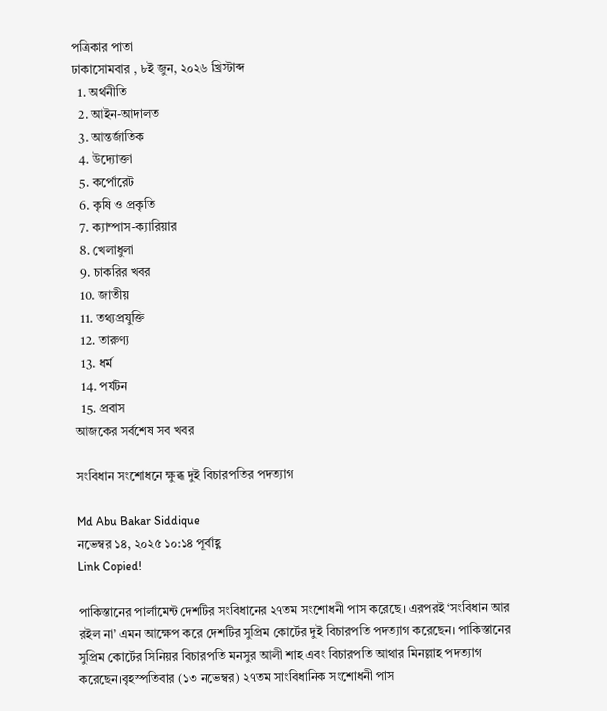পত্রিকার পাতা
ঢাকাসোমবার , ৮ই জুন, ২০২৬ খ্রিস্টাব্দ
  1. অর্থনীতি
  2. আইন-আদালত
  3. আন্তর্জাতিক
  4. উদ্যোক্তা
  5. কর্পোরেট
  6. কৃষি ও প্রকৃতি
  7. ক্যাম্পাস-ক্যারিয়ার
  8. খেলাধুলা
  9. চাকরির খবর
  10. জাতীয়
  11. তথ্যপ্রযুক্তি
  12. তারুণ্য
  13. ধর্ম
  14. পর্যটন
  15. প্রবাস
আজকের সর্বশেষ সব খবর

সংবিধান সংশোধনে ক্ষুব্ধ দুই বিচারপতির পদত্যাগ

Md Abu Bakar Siddique
নভেম্বর ১৪, ২০২৫ ১০:১৪ পূর্বাহ্ণ
Link Copied!

পাকিস্তানের পার্লামেন্ট দেশটির সংবিধানের ২৭তম সংশোধনী পাস করেছে। এরপরই ‘সংবিধান আর রইল না’ এমন আক্ষেপ করে দেশটির সুপ্রিম কোর্টের দুই বিচারপতি পদত্যাগ করেছেন। পাকিস্তানের সুপ্রিম কোর্টের সিনিয়র বিচারপতি মনসুর আলী শাহ এবং বিচারপতি আথার মিনল্লাহ পদত্যাগ করেছেন।বৃহস্পতিবার (১৩ নভেম্বর) ২৭তম সাংবিধানিক সংশোধনী পাস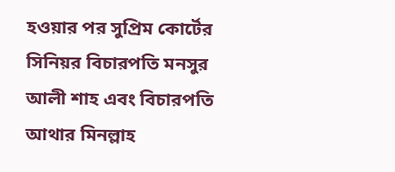হওয়ার পর সুপ্রিম কোর্টের সিনিয়র বিচারপতি মনসুর আলী শাহ এবং বিচারপতি আথার মিনল্লাহ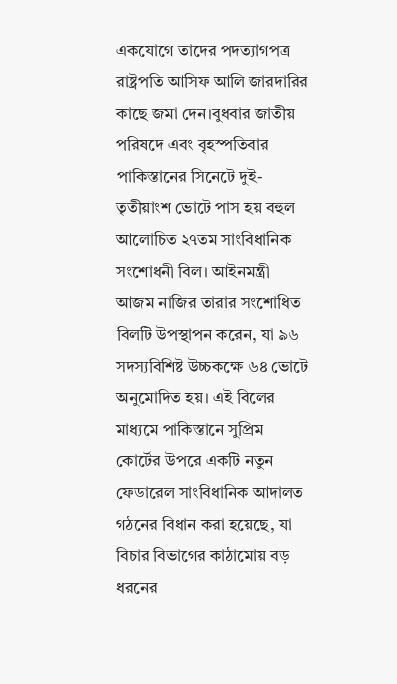একযোগে তাদের পদত্যাগপত্র রাষ্ট্রপতি আসিফ আলি জারদারির কাছে জমা দেন।বুধবার জাতীয় পরিষদে এবং বৃহস্পতিবার পাকিস্তানের সিনেটে দুই-তৃতীয়াংশ ভোটে পাস হয় বহুল আলোচিত ২৭তম সাংবিধানিক সংশোধনী বিল। আইনমন্ত্রী আজম নাজির তারার সংশোধিত বিলটি উপস্থাপন করেন, যা ৯৬ সদস্যবিশিষ্ট উচ্চকক্ষে ৬৪ ভোটে অনুমোদিত হয়। এই বিলের মাধ্যমে পাকিস্তানে সুপ্রিম কোর্টের উপরে একটি নতুন ফেডারেল সাংবিধানিক আদালত গঠনের বিধান করা হয়েছে, যা বিচার বিভাগের কাঠামোয় বড় ধরনের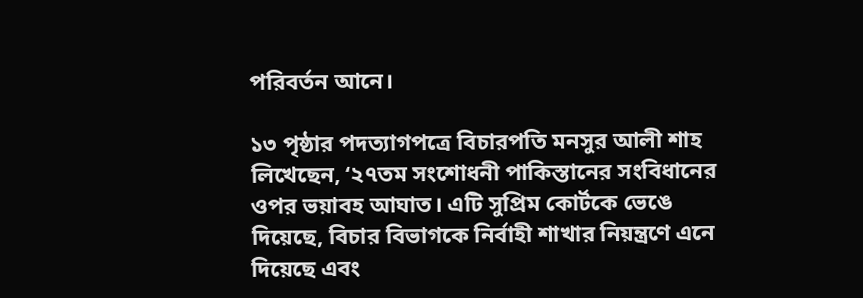পরিবর্তন আনে।

১৩ পৃষ্ঠার পদত্যাগপত্রে বিচারপতি মনসুর আলী শাহ লিখেছেন, ‘২৭তম সংশোধনী পাকিস্তানের সংবিধানের ওপর ভয়াবহ আঘাত। এটি সুপ্রিম কোর্টকে ভেঙে দিয়েছে, বিচার বিভাগকে নির্বাহী শাখার নিয়ন্ত্রণে এনে দিয়েছে এবং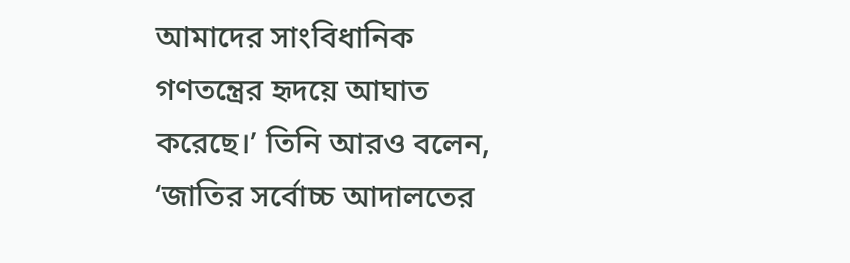আমাদের সাংবিধানিক গণতন্ত্রের হৃদয়ে আঘাত করেছে।’ তিনি আরও বলেন, ‘জাতির সর্বোচ্চ আদালতের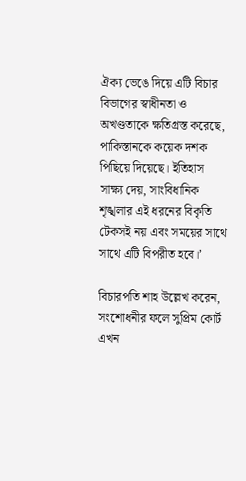ঐক্য ভেঙে দিয়ে এটি বিচার বিভাগের স্বাধীনতা ও অখণ্ডতাকে ক্ষতিগ্রস্ত করেছে, পাকিস্তানকে কয়েক দশক পিছিয়ে দিয়েছে। ইতিহাস সাক্ষ্য দেয়, সাংবিধানিক শৃঙ্খলার এই ধরনের বিকৃতি টেকসই নয় এবং সময়ের সাথে সাথে এটি বিপরীত হবে।’

বিচারপতি শাহ উল্লেখ করেন, সংশোধনীর ফলে সুপ্রিম কোর্ট এখন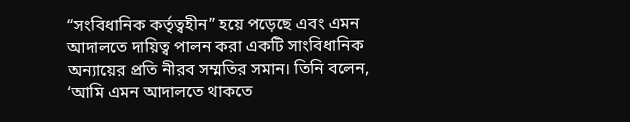“সংবিধানিক কর্তৃত্বহীন” হয়ে পড়েছে এবং এমন আদালতে দায়িত্ব পালন করা একটি সাংবিধানিক অন্যায়ের প্রতি নীরব সম্মতির সমান। তিনি বলেন, ‘আমি এমন আদালতে থাকতে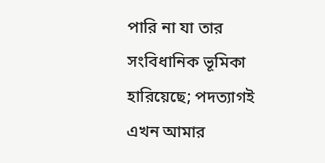পারি না যা তার সংবিধানিক ভূমিকা হারিয়েছে; পদত্যাগই এখন আমার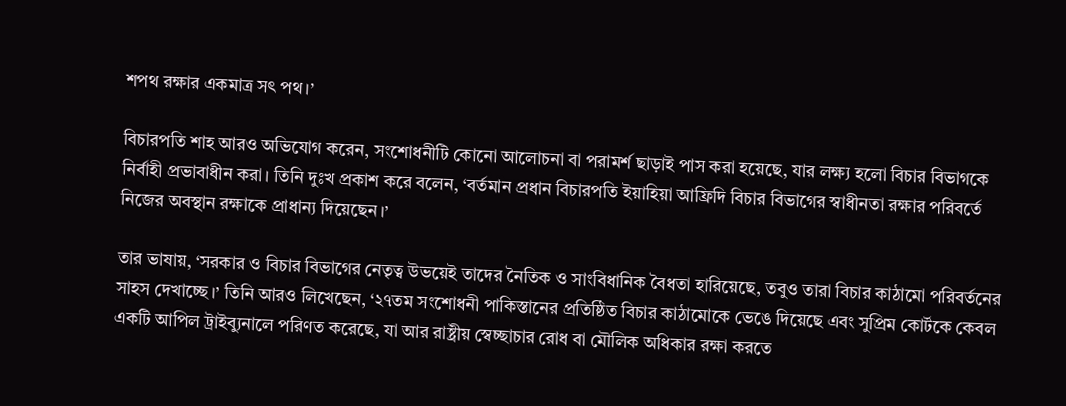শপথ রক্ষার একমাত্র সৎ পথ।’

বিচারপতি শাহ আরও অভিযোগ করেন, সংশোধনীটি কোনো আলোচনা বা পরামর্শ ছাড়াই পাস করা হয়েছে, যার লক্ষ্য হলো বিচার বিভাগকে নির্বাহী প্রভাবাধীন করা। তিনি দুঃখ প্রকাশ করে বলেন, ‘বর্তমান প্রধান বিচারপতি ইয়াহিয়া আফ্রিদি বিচার বিভাগের স্বাধীনতা রক্ষার পরিবর্তে নিজের অবস্থান রক্ষাকে প্রাধান্য দিয়েছেন।’

তার ভাষায়, ‘সরকার ও বিচার বিভাগের নেতৃত্ব উভয়েই তাদের নৈতিক ও সাংবিধানিক বৈধতা হারিয়েছে, তবুও তারা বিচার কাঠামো পরিবর্তনের সাহস দেখাচ্ছে।’ তিনি আরও লিখেছেন, ‘২৭তম সংশোধনী পাকিস্তানের প্রতিষ্ঠিত বিচার কাঠামোকে ভেঙে দিয়েছে এবং সুপ্রিম কোর্টকে কেবল একটি আপিল ট্রাইব্যুনালে পরিণত করেছে, যা আর রাষ্ট্রীয় স্বেচ্ছাচার রোধ বা মৌলিক অধিকার রক্ষা করতে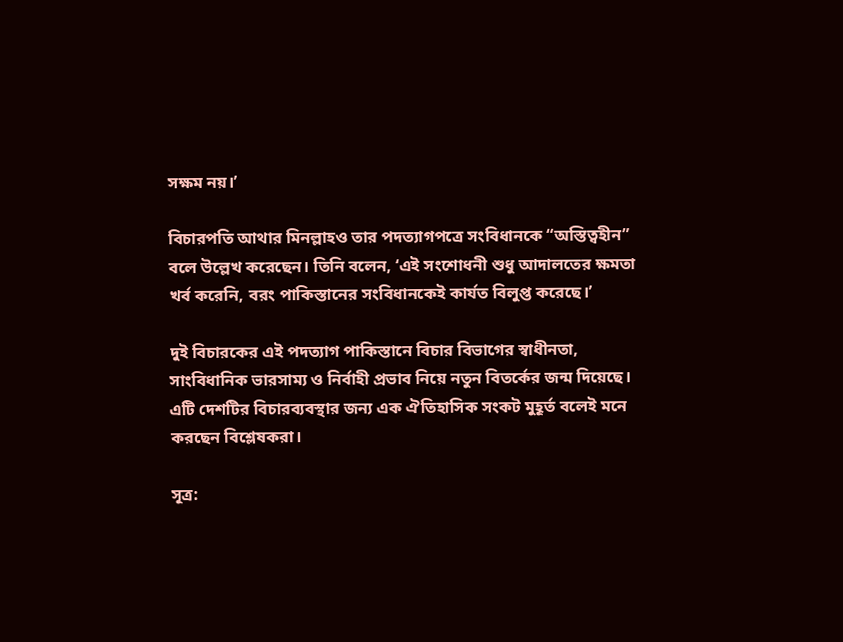সক্ষম নয়।’

বিচারপতি আথার মিনল্লাহও তার পদত্যাগপত্রে সংবিধানকে “অস্তিত্বহীন” বলে উল্লেখ করেছেন। তিনি বলেন, ‘এই সংশোধনী শুধু আদালতের ক্ষমতা খর্ব করেনি, বরং পাকিস্তানের সংবিধানকেই কার্যত বিলুপ্ত করেছে।’

দুই বিচারকের এই পদত্যাগ পাকিস্তানে বিচার বিভাগের স্বাধীনতা, সাংবিধানিক ভারসাম্য ও নির্বাহী প্রভাব নিয়ে নতুন বিতর্কের জন্ম দিয়েছে। এটি দেশটির বিচারব্যবস্থার জন্য এক ঐতিহাসিক সংকট মুহূর্ত বলেই মনে করছেন বিশ্লেষকরা।

সূত্র: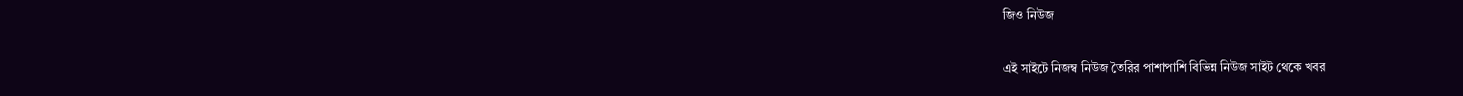জিও নিউজ

এই সাইটে নিজম্ব নিউজ তৈরির পাশাপাশি বিভিন্ন নিউজ সাইট থেকে খবর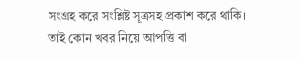সংগ্রহ করে সংশ্লিষ্ট সূত্রসহ প্রকাশ করে থাকি। তাই কোন খবর নিয়ে আপত্তি বা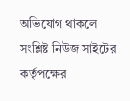অভিযোগ থাকলে সংশ্লিষ্ট নিউজ সাইটের কর্তৃপক্ষের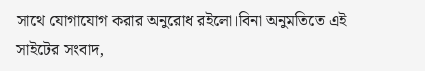সাথে যোগাযোগ করার অনুরোধ রইলো।বিনা অনুমতিতে এই সাইটের সংবাদ,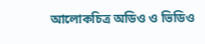আলোকচিত্র অডিও ও ভিডিও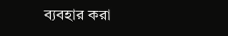ব্যবহার করা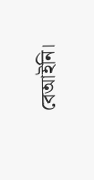বেআইনি।